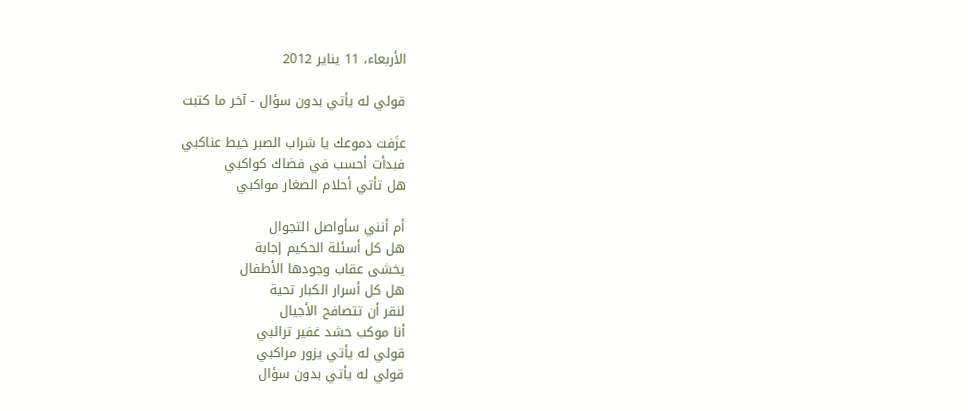الأربعاء، 11 يناير 2012

قولي له يأتي بدون سؤال - آخر ما كتبت

عزَفت دموعك يا شراب الصبر خيط عناكبي
فبدأت أحسب في فضاك كواكبي
هل تأتي أحلام الصغار مواكبي

أم أنني سأواصل التجوال
هل كل أسئلة الحكيم إجابة
يخشى عقاب وجودها الأطفال
هل كل أسرار الكبار تحية
لنقر أن تتصافح الأجيال
أنا موكب حشد غفير ترائبي
قولي له يأتي يزور مراكبي
قولي له يأتي بدون سؤال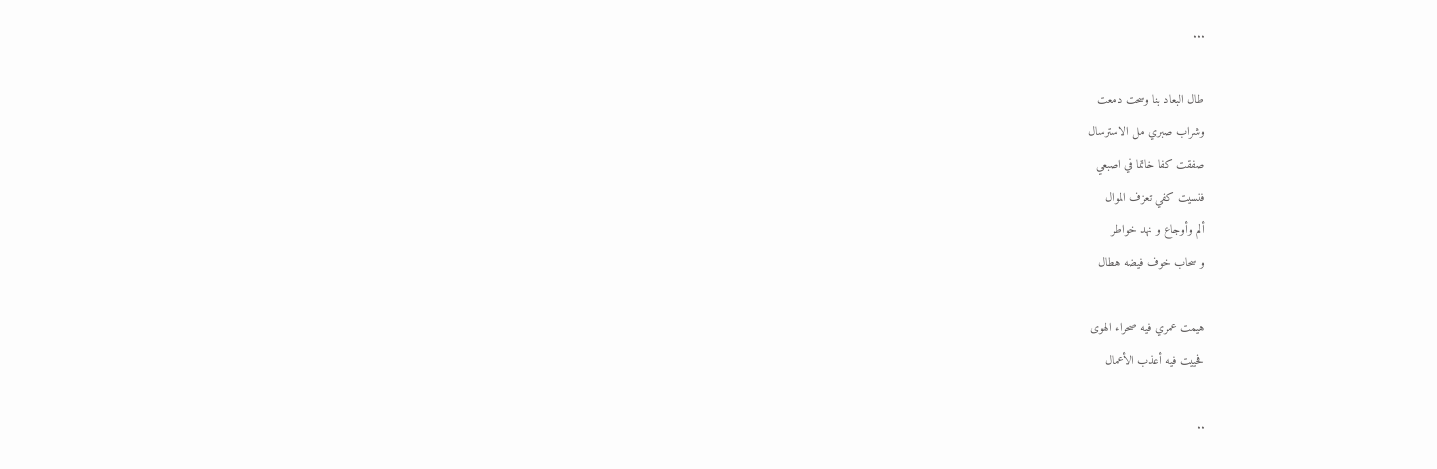...

طال البعاد بنا وسحت دمعت
وشراب صبري مل الاسترسال
صفقت كفا خاتما في اصبعي
فنسيت كفي تعزف الموال
ألم وأوجاع و نهد خواطر
و سحاب خوف فيضه هطال

هيمت عمري فيه صحراء الهوى
فحييت فيه أعذب الأعمال

..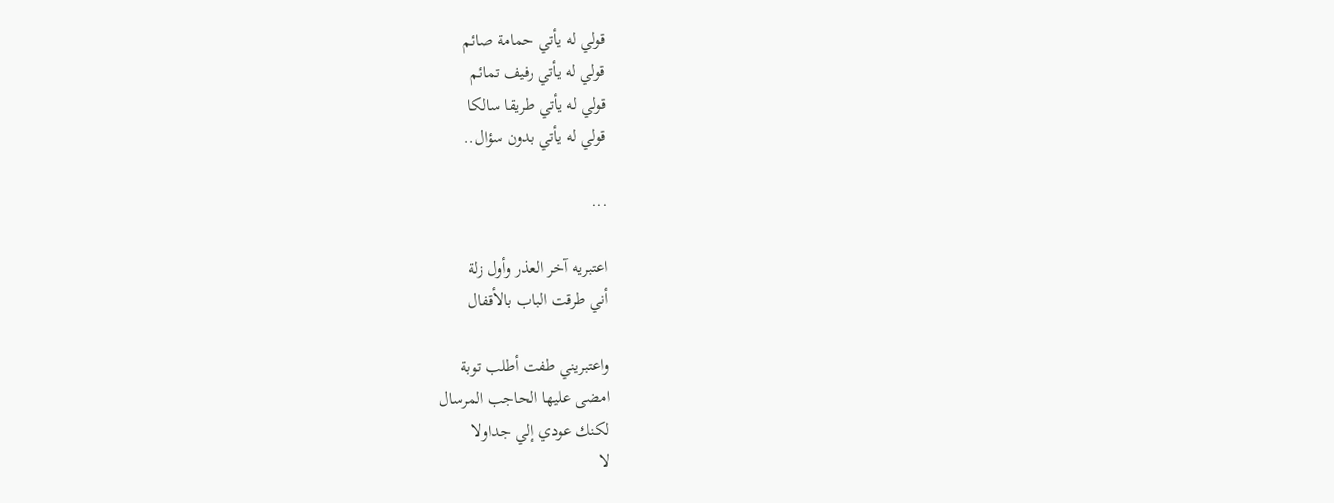قولي له يأتي حمامة صائم
قولي له يأتي رفيف تمائم
قولي له يأتي طريقا سالكا
قولي له يأتي بدون سؤال..

...

اعتبريه آخر العذر وأول زلة
أني طرقت الباب بالأقفال

واعتبريني طفت أطلب توبة
امضى عليها الحاجب المرسال
لكنك عودي إلي جداولا
لا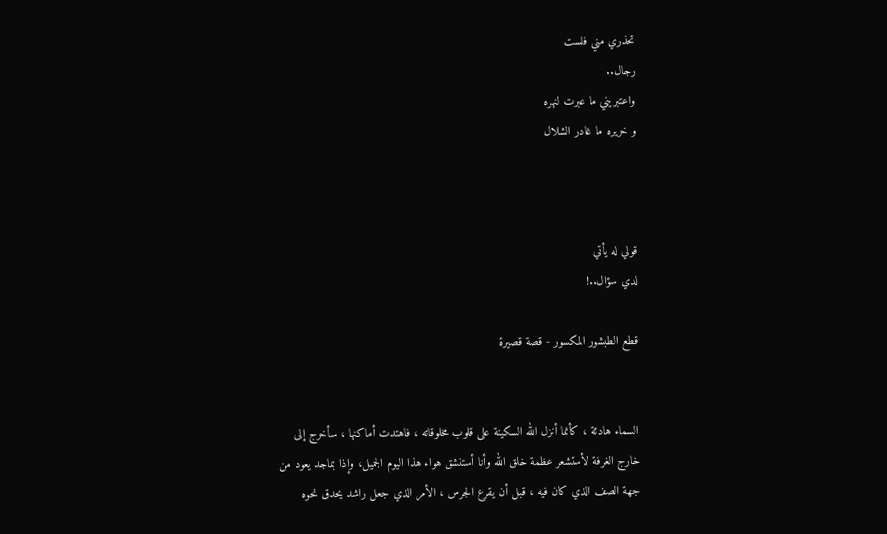تحذري مني فلست
رجال..
واعتبريني ما عبرت لنهره
و خريره ما غادر الشلال



قولي له يأتي
لدي سؤال..!

قطع الطبشور المكسور - قصة قصيرة


السماء هادئة ، كأنما أنزل الله السكينة على قلوب مخلوقاته ، فاهتدت أماكنها ، سأخرج إلى خارج الغرفة لأستشعر عظمة خلق الله وأنا أستنشق هواء هذا اليوم الجميل، وإذا بماجد يعود من جهة الصف الذي كان فيه ، قبل أن يقرع الجرس ، الأمر الذي جعل راشد يحدق نحوه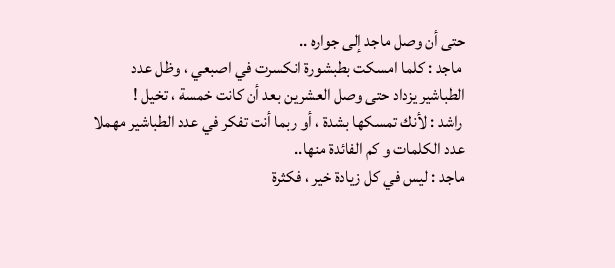حتى أن وصل ماجد إلى جواره ..
 ماجد : كلما امسكت بطبشورة انكسرت في اصبعي ، وظل عدد الطباشير يزداد حتى وصل العشرين بعد أن كانت خمسة ، تخيل !
 راشد : لأنك تمسكها بشدة ، أو ربما أنت تفكر في عدد الطباشير مهملا عدد الكلمات و كم الفائدة منها..
ماجد : ليس في كل زيادة خير ، فكثرة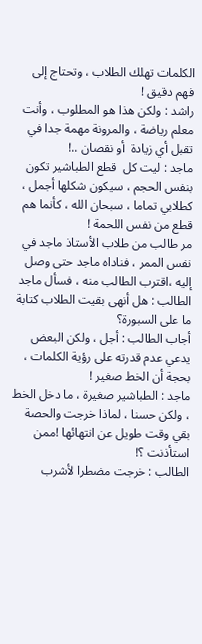الكلمات تهلك الطلاب ، وتحتاج إلى فهم دقيق !
راشد : ولكن هذا هو المطلوب ، وأنت معلم رياضة ، والمرونة مهمة جدا في تقبل أي زيادة  أو نقصان ..!
ماجد : ليت كل  قطع الطباشير تكون بنفس الحجم ، سيكون شكلها أجمل ، كطلابي تماما ، سبحان الله ، كأنما هم قطع من نفس اللحمة !
مر طالب من طلاب الأستاذ ماجد في نفس الممر ، فناداه ماجد حتى وصل إليه ،اقترب الطالب منه ، فسأل ماجد الطالب : هل أنهى بقيت الطلاب كتابة ما على السبورة؟
أجاب الطالب : أجل ، ولكن البعض يدعي عدم قدرته على رؤية الكلمات ، بحجة أن الخط صغير !
ماجد : الطباشير صغيرة ، ما دخل الخط ، ولكن حسنا ، لماذا خرجت والحصة بقي وقت طويل عن انتهائها !ممن استأذنت ؟!
الطالب : خرجت مضطرا لأشرب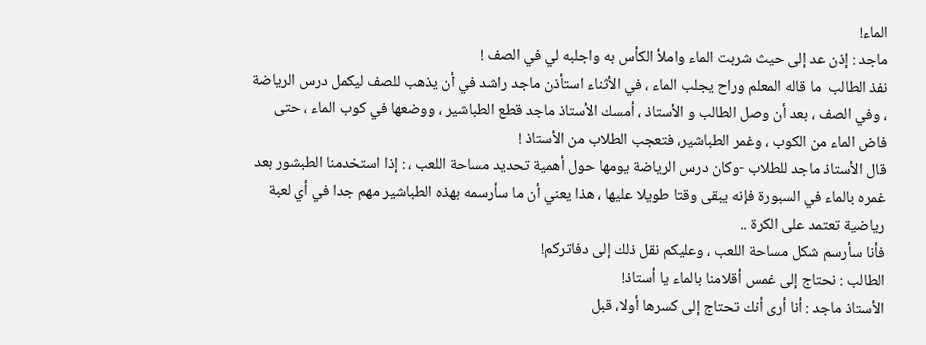الماء!
ماجد : إذن عد إلى حيث شربت الماء واملأ الكأس به واجلبه لي في الصف !
نفذ الطالب  ما قاله المعلم وراح يجلب الماء ، في الأثناء استأذن ماجد راشد في أن يذهب للصف ليكمل درس الرياضة ، وفي الصف ، بعد أن وصل الطالب و الأستاذ ، أمسك الأستاذ ماجد قطع الطباشير ، ووضعها في كوب الماء ، حتى فاض الماء من الكوب ، وغمر الطباشير، فتعجب الطلاب من الأستاذ !
قال الأستاذ ماجد للطلاب -وكان درس الرياضة يومها حول أهمية تحديد مساحة اللعب ، : إذا استخدمنا الطبشور بعد غمره بالماء في السبورة فإنه يبقى وقتا طويلا عليها ، هذا يعني أن ما سأرسمه بهذه الطباشير مهم جدا في أي لعبة رياضية تعتمد على الكرة ..
فأنا سأرسم شكل مساحة اللعب ، وعليكم نقل ذلك إلى دفاتركم!
الطالب : نحتاج إلى غمس أقلامنا بالماء يا أستاذ!
الأستاذ ماجد : أنا أرى أنك تحتاج إلى كسرها أولا، قبل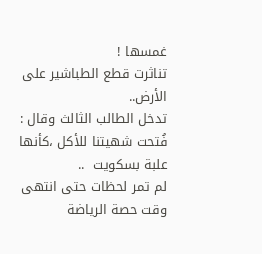غمسها !
تناثرت قطع الطباشير على الأرض..
تدخل الطالب الثالث وقال : فُتحت شهيتنا للأكل ،كأنها علبة بسكويت  ..
لم تمر لحظات حتى انتهى وقت حصة الرياضة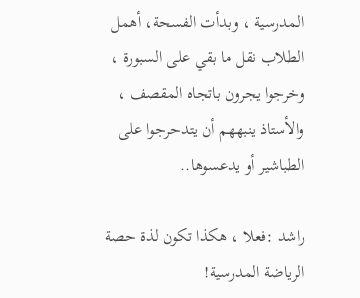المدرسية ، وبدأت الفسحة، أهمل الطلاب نقل ما بقي على السبورة ، وخرجوا يجرون باتجاه المقصف ، والأستاذ ينبههم أن يتدحرجوا على الطباشير أو يدعسوها..

راشد :فعلا ، هكذا تكون لذة حصة الرياضة المدرسية!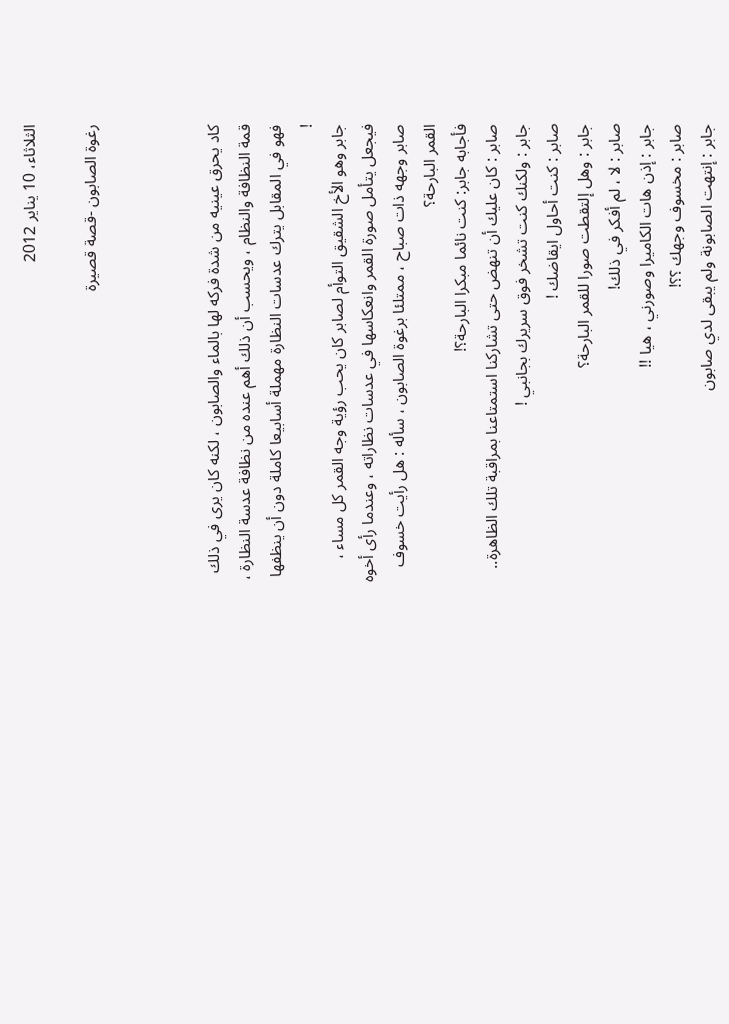الثلاثاء، 10 يناير 2012

رغوة الصابون -قصة قصيرة



كاد يحرق عينيه من شدة فركه لها بالماء والصابون ، لكنه كان يرى في ذلك قمة النظافة والنظام ، ويحسب أن ذلك أهم عنده من نظافة عدسة النظارة ، فهو في المقابل يترك عدسات النظارة مهملة أسابيعا كاملة دون أن ينظفها !
جابر وهو الأخ الشقيق التوأم لصابر كان يحب رؤية وجه القمر كل مساء ، فيجعل يتأمل صورة القمر وانعكاسها في عدسات نظاراته ، وعندما رأى أخوه صابر وجهه ذات صباح ، ممتلئا برغوة الصابون ، سأله : هل رأيت خسوف القمر البارحة؟
فأجابه جابر: كنت نائما مبكرا البارحة؟!
صابر : كان عليك أن تنهض حتى تشاركنا استمتاعنا بمراقبة تلك الظاهرة..
جابر : ولكنك كنت تشخر فوق سريرك بجانبي !
صابر : كنت أحاول ايقاضك !
جابر : وهل إلتقطت صورا للقمر البارحة؟
صابر : لا ، لم أفكر في ذلك!
جابر : إذن هات الكاميرا وصورني ، هيا !!
صابر : مخسوف وجهك ؟؟!
جابر : إنتهت الصابونة ولم يبقى لدي صابون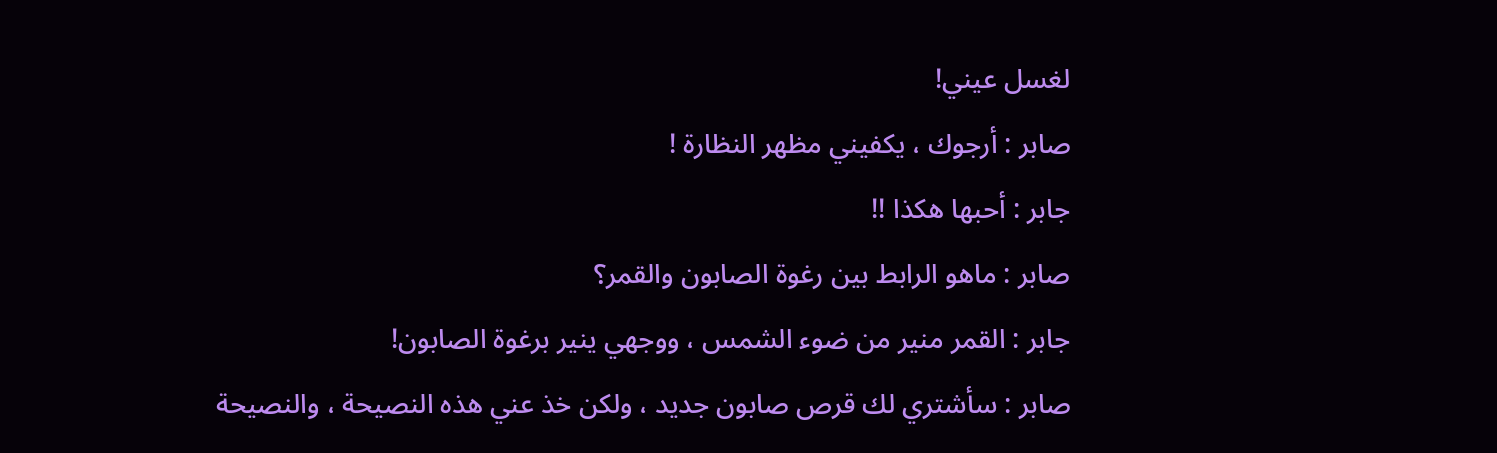لغسل عيني!
صابر : أرجوك ، يكفيني مظهر النظارة !
جابر : أحبها هكذا !!
صابر : ماهو الرابط بين رغوة الصابون والقمر؟
جابر : القمر منير من ضوء الشمس ، ووجهي ينير برغوة الصابون!
صابر : سأشتري لك قرص صابون جديد ، ولكن خذ عني هذه النصيحة ، والنصيحة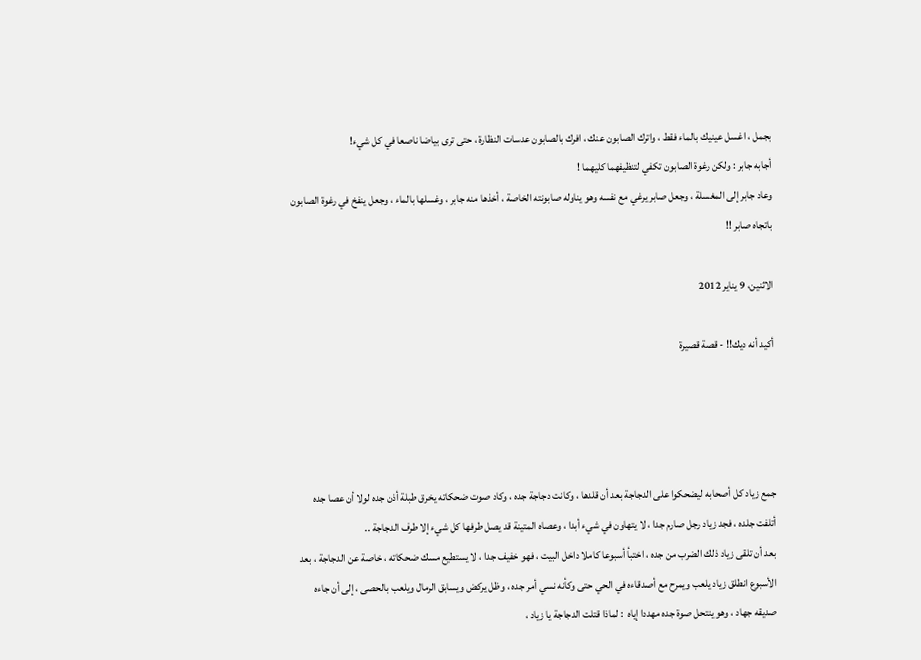بجمل ، اغسل عينيك بالماء فقط ، واترك الصابون عنك ، افرك بالصابون عدسات النظارة ، حتى ترى بياضا ناصعا في كل شيء!
أجابه جابر : ولكن رغوة الصابون تكفي لتنظيفهما كليهما !
وعاد جابر إلى المغسلة ، وجعل صابر يرغي مع نفسه وهو يناوله صابونته الخاصة ، أخذها منه جابر ، وغسلها بالماء ، وجعل ينفخ في رغوة الصابون باتجاه صابر !!

الاثنين، 9 يناير 2012

أكيد أنه ديك!! - قصة قصيرة




جمع زياد كل أصحابه ليضحكوا على الدجاجة بعد أن قلدها ، وكانت دجاجة جده ، وكاد صوت ضحكاته يخرق طبلة أذن جده لولا أن عصا جده أتلفت جلده ، فجد زياد رجل صارم جدا ، لا يتهاون في شيء أبدا ، وعصاه المتينة قد يصل طرفها كل شيء إلا طرف الدجاجة ..
بعد أن تلقى زياد ذلك الضرب من جده ، اختبأ أسبوعا كاملا داخل البيت ، فهو خفيف جدا ، لا يستطيع مسك ضحكاته ، خاصة عن الدجاجة ، بعد الأسبوع انطلق زياد يلعب ويمرح مع أصدقاءه في الحي حتى وكأنه نسي أمر جده ، وظل يركض ويسابق الرمال ويلعب بالحصى ، إلى أن جاءه صديقه جهاد ، وهو ينتحل صوة جده مهددا إياه  : لماذا قتلت الدجاجة يا زياد ،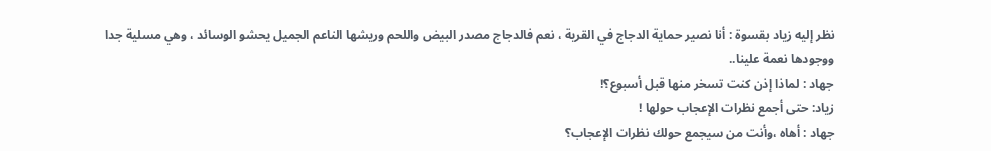نظر إليه زياد بقسوة : أنا نصير حماية الدجاج في القرية ، نعم فالدجاج مصدر البيض واللحم وريشها الناعم الجميل يحشو الوسائد ، وهي مسلية جدا ووجودها نعمة علينا..
جهاد : لماذا إذن كنت تسخر منها قبل أسبوع؟!
زياد: حتى أجمع نظرات الإعجاب حولها !
جهاد : أهاه ،وأنت من سيجمع حولك نظرات الإعجاب؟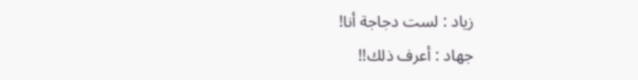زياد : لست دجاجة أنا!
جهاد : أعرف ذلك!!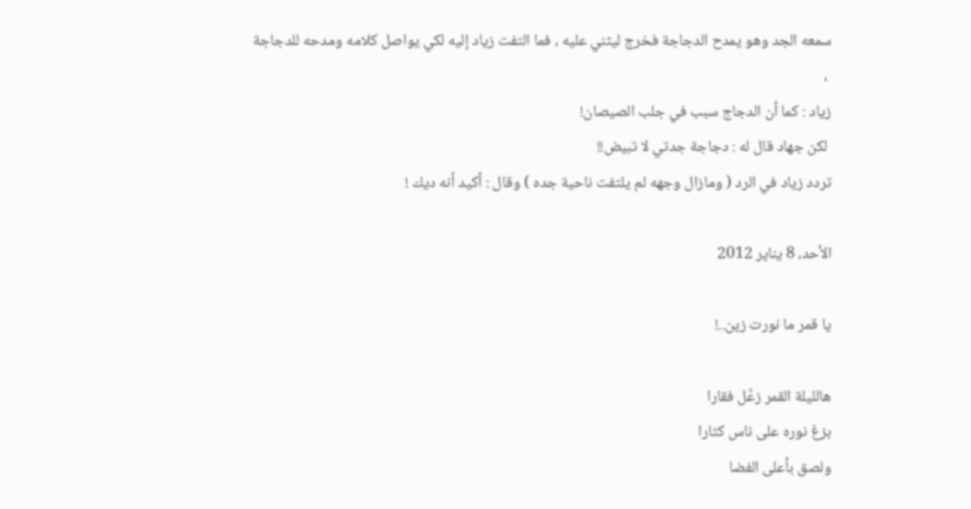سمعه الجد وهو يمدح الدجاجة فخرج ليثني عليه ، فما التفت زياد إليه لكي يواصل كلامه ومدحه للدجاجة
 ،
زياد : كما أن الدجاج سبب في جلب الصيصان!
 لكن جهاد قال له : دجاجة جدتي لا تبيض!!
تردد زياد في الرد ( ومازال وجهه لم يلتفت ناحية جده ) وقال : أكيد أنه ديك !

الأحد، 8 يناير 2012

يا قمر ما نورت زين..!

هالليلة القمر زعَّل فقارا
بزغ نوره على ناس كثارا
ولصق بأعلى الفضا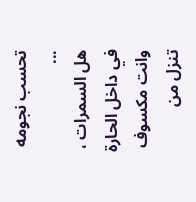تحسب نجومه
...
هل السمرات ، في داخل الحارة
وانت مكسوف تنزل من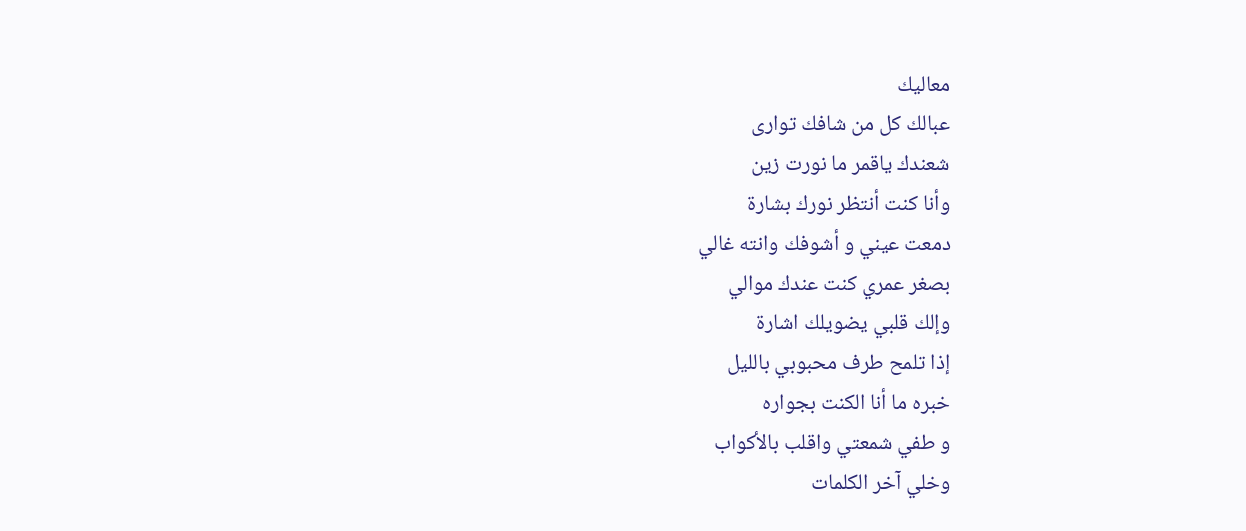معاليك
عبالك كل من شافك توارى
شعندك ياقمر ما نورت زين
وأنا كنت أنتظر نورك بشارة
دمعت عيني و أشوفك وانته غالي
بصغر عمري كنت عندك موالي
وإلك قلبي يضويلك اشارة
إذا تلمح طرف محبوبي بالليل
خبره ما أنا الكنت بجواره
و طفي شمعتي واقلب بالأكواب
وخلي آخر الكلمات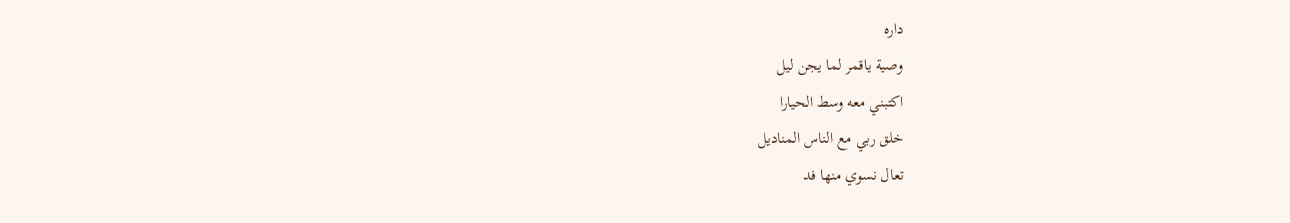داره
وصية ياقمر لما يجن ليل
اكتبني معه وسط الحيارا
خلق ربي مع الناس المناديل
تعال نسوي منها فد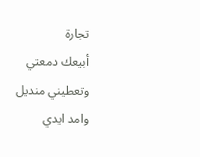تجارة
أبيعك دمعتي وتعطيني منديل
وامد ايدي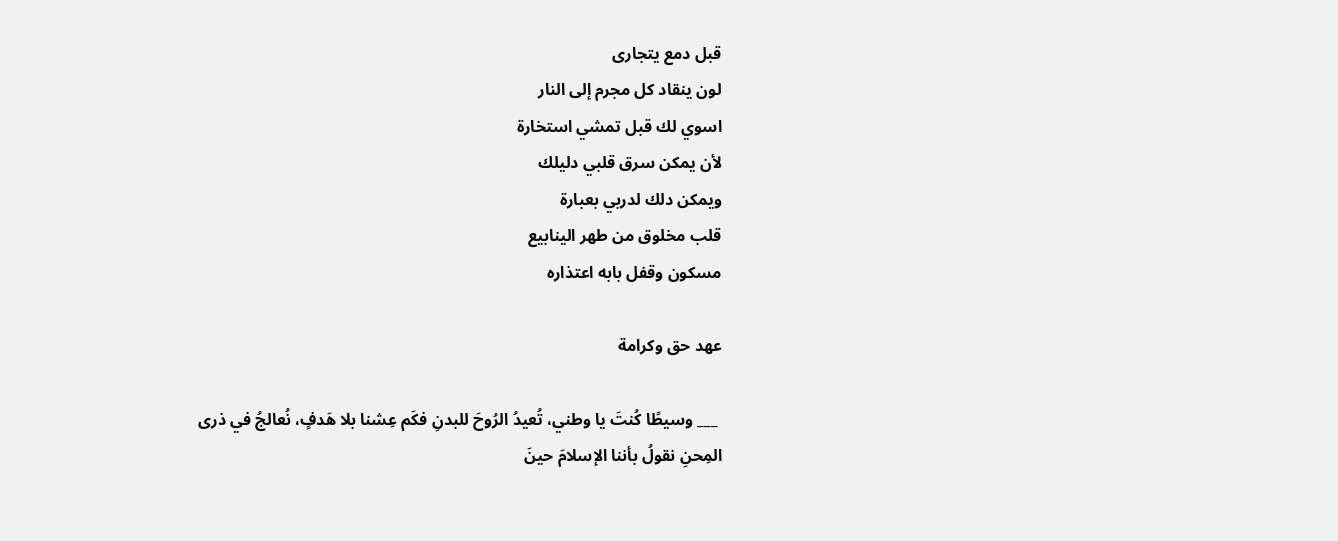قبل دمع يتجارى
لون ينقاد كل مجرم إلى النار
اسوي لك قبل تمشي استخارة
لأن يمكن سرق قلبي دليلك
ويمكن دلك لدربي بعبارة
قلب مخلوق من طهر الينابيع
مسكون وقفل بابه اعتذاره

عهد حق وكرامة

 ___ وسيطًا كُنتَ يا وطني، تُعيدُ الرُوحَ للبدنِ فكَم عِشنا بلا هَدفٍ، نُعالجُ في ذرى المِحنِ نقولُ بأننا الإسلامَ حينَ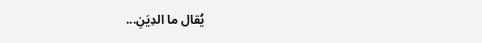يُقال ما الدِيَنِ...